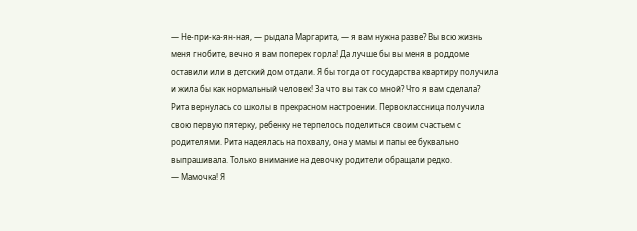— Не-при-ка-ян-ная, — рыдала Маргарита, — я вам нужна разве? Вы всю жизнь меня гнобите, вечно я вам поперек горла! Да лучше бы вы меня в роддоме оставили или в детский дом отдали. Я бы тогда от государства квартиру получила и жила бы как нормальный человек! За что вы так со мной? Что я вам сделала?
Рита вернулась со школы в прекрасном настроении. Первоклассница получила свою первую пятерку, ребенку не терпелось поделиться своим счастьем с родителями. Рита надеялась на похвалу, она у мамы и папы ее буквально выпрашивала. Только внимание на девочку родители обращали редко.
— Мамочка! Я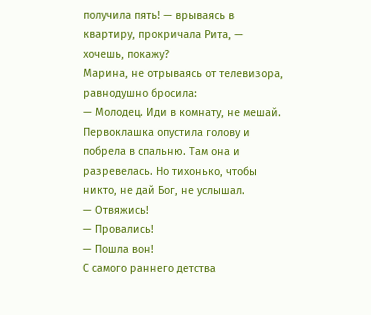получила пять! — врываясь в квартиру, прокричала Рита, — хочешь, покажу?
Марина, не отрываясь от телевизора, равнодушно бросила:
— Молодец. Иди в комнату, не мешай.
Первоклашка опустила голову и побрела в спальню. Там она и разревелась. Но тихонько, чтобы никто, не дай Бог, не услышал.
— Отвяжись!
— Провались!
— Пошла вон!
С самого раннего детства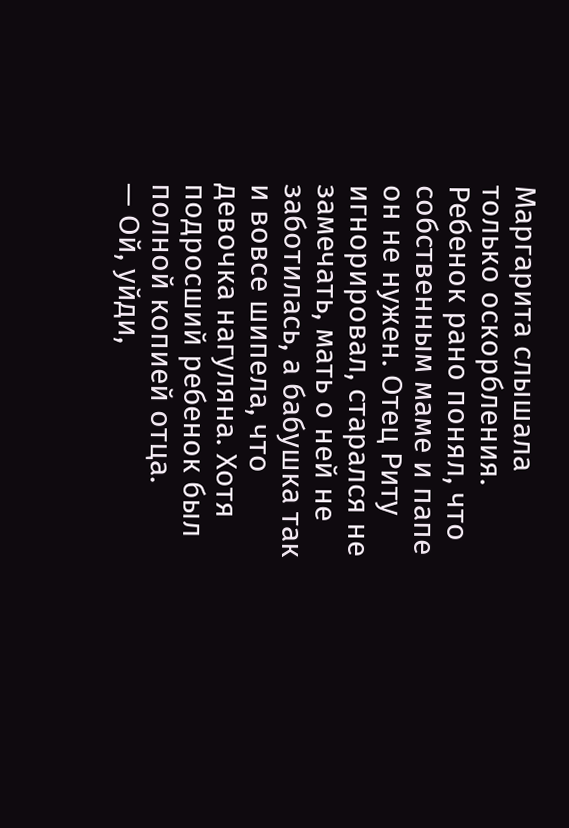Маргарита слышала только оскорбления. Ребенок рано понял, что собственным маме и папе он не нужен. Отец Риту игнорировал, старался не замечать, мать о ней не заботилась, а бабушка так и вовсе шипела, что девочка нагуляна. Хотя подросший ребенок был полной копией отца.
— Ой, уйди,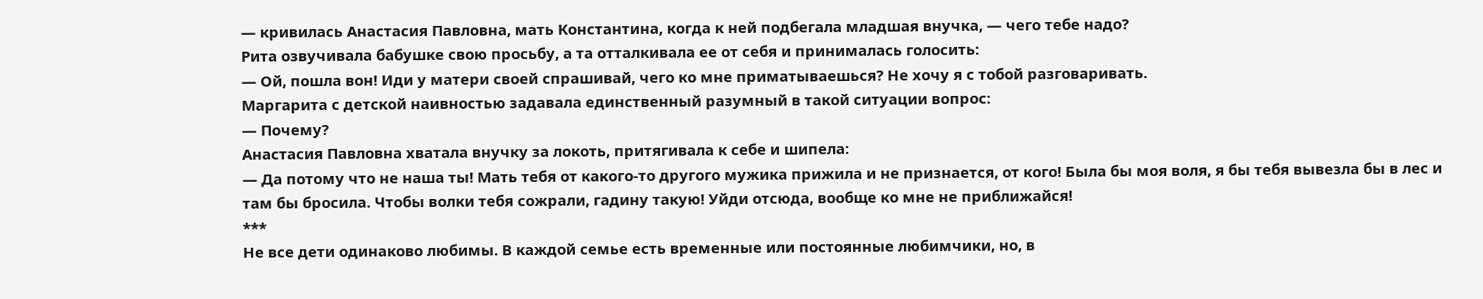— кривилась Анастасия Павловна, мать Константина, когда к ней подбегала младшая внучка, — чего тебе надо?
Рита озвучивала бабушке свою просьбу, а та отталкивала ее от себя и принималась голосить:
— Ой, пошла вон! Иди у матери своей спрашивай, чего ко мне приматываешься? Не хочу я с тобой разговаривать.
Маргарита с детской наивностью задавала единственный разумный в такой ситуации вопрос:
— Почему?
Анастасия Павловна хватала внучку за локоть, притягивала к себе и шипела:
— Да потому что не наша ты! Мать тебя от какого-то другого мужика прижила и не признается, от кого! Была бы моя воля, я бы тебя вывезла бы в лес и там бы бросила. Чтобы волки тебя сожрали, гадину такую! Уйди отсюда, вообще ко мне не приближайся!
***
Не все дети одинаково любимы. В каждой семье есть временные или постоянные любимчики, но, в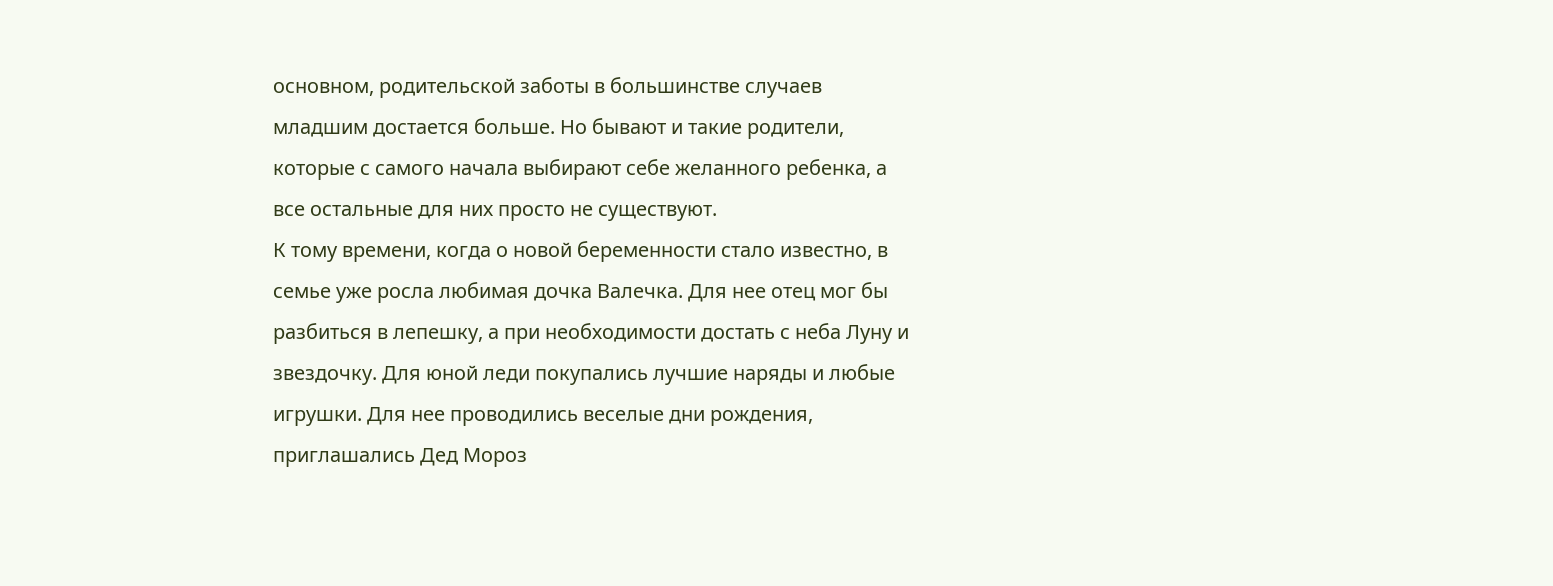основном, родительской заботы в большинстве случаев младшим достается больше. Но бывают и такие родители, которые с самого начала выбирают себе желанного ребенка, а все остальные для них просто не существуют.
К тому времени, когда о новой беременности стало известно, в семье уже росла любимая дочка Валечка. Для нее отец мог бы разбиться в лепешку, а при необходимости достать с неба Луну и звездочку. Для юной леди покупались лучшие наряды и любые игрушки. Для нее проводились веселые дни рождения, приглашались Дед Мороз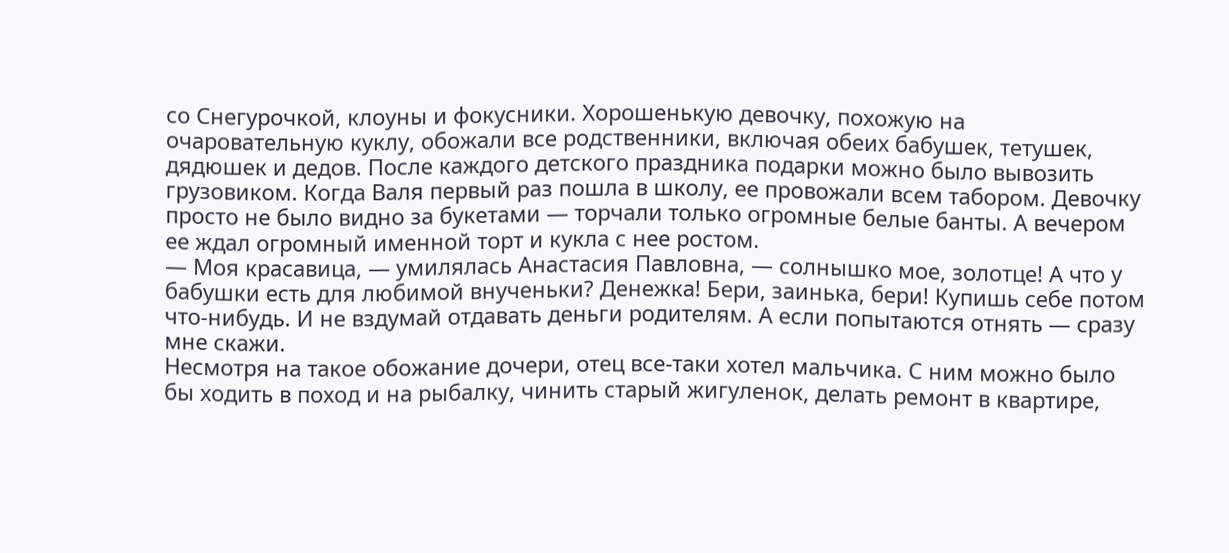со Снегурочкой, клоуны и фокусники. Хорошенькую девочку, похожую на очаровательную куклу, обожали все родственники, включая обеих бабушек, тетушек, дядюшек и дедов. После каждого детского праздника подарки можно было вывозить грузовиком. Когда Валя первый раз пошла в школу, ее провожали всем табором. Девочку просто не было видно за букетами — торчали только огромные белые банты. А вечером ее ждал огромный именной торт и кукла с нее ростом.
— Моя красавица, — умилялась Анастасия Павловна, — солнышко мое, золотце! А что у бабушки есть для любимой внученьки? Денежка! Бери, заинька, бери! Купишь себе потом что-нибудь. И не вздумай отдавать деньги родителям. А если попытаются отнять — сразу мне скажи.
Несмотря на такое обожание дочери, отец все-таки хотел мальчика. С ним можно было бы ходить в поход и на рыбалку, чинить старый жигуленок, делать ремонт в квартире,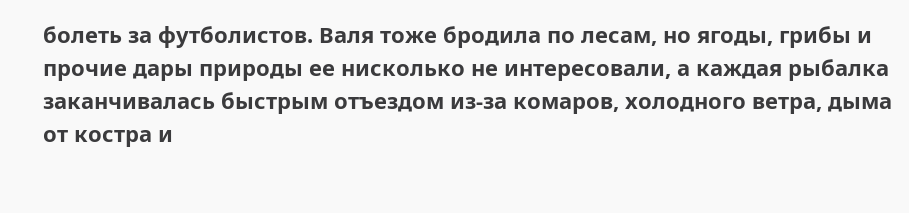болеть за футболистов. Валя тоже бродила по лесам, но ягоды, грибы и прочие дары природы ее нисколько не интересовали, а каждая рыбалка заканчивалась быстрым отъездом из-за комаров, холодного ветра, дыма от костра и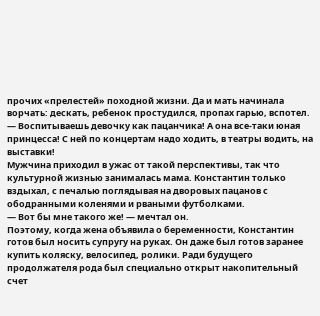прочих «прелестей» походной жизни. Да и мать начинала ворчать: дескать, ребенок простудился, пропах гарью, вспотел.
— Воспитываешь девочку как пацанчика! А она все-таки юная принцесса! С ней по концертам надо ходить, в театры водить, на выставки!
Мужчина приходил в ужас от такой перспективы, так что культурной жизнью занималась мама. Константин только вздыхал, с печалью поглядывая на дворовых пацанов с ободранными коленями и рваными футболками.
— Вот бы мне такого же! — мечтал он.
Поэтому, когда жена объявила о беременности, Константин готов был носить супругу на руках. Он даже был готов заранее купить коляску, велосипед, ролики. Ради будущего продолжателя рода был специально открыт накопительный счет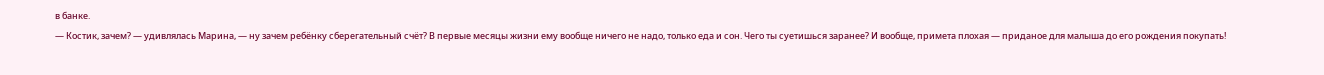в банке.
— Костик, зачем? — удивлялась Марина, — ну зачем ребёнку сберегательный счёт? В первые месяцы жизни ему вообще ничего не надо, только еда и сон. Чего ты суетишься заранее? И вообще, примета плохая — приданое для малыша до его рождения покупать!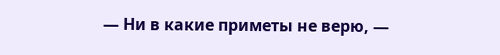— Ни в какие приметы не верю, —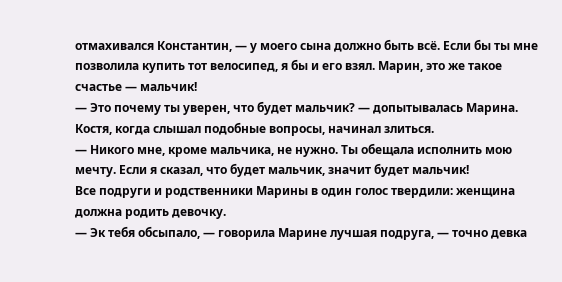отмахивался Константин, — у моего сына должно быть всё. Если бы ты мне позволила купить тот велосипед, я бы и его взял. Марин, это же такое счастье — мальчик!
— Это почему ты уверен, что будет мальчик? — допытывалась Марина.
Костя, когда слышал подобные вопросы, начинал злиться.
— Никого мне, кроме мальчика, не нужно. Ты обещала исполнить мою мечту. Если я сказал, что будет мальчик, значит будет мальчик!
Все подруги и родственники Марины в один голос твердили: женщина должна родить девочку.
— Эк тебя обсыпало, — говорила Марине лучшая подруга, — точно девка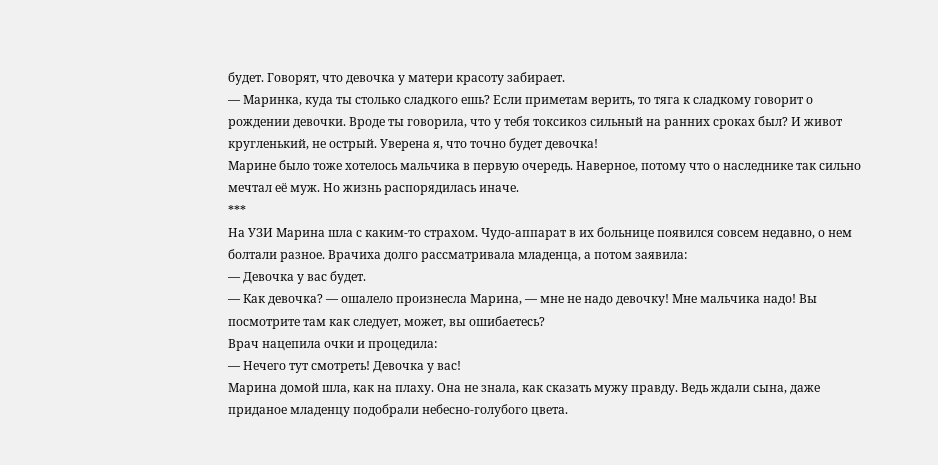будет. Говорят, что девочка у матери красоту забирает.
— Маринка, куда ты столько сладкого ешь? Если приметам верить, то тяга к сладкому говорит о рождении девочки. Вроде ты говорила, что у тебя токсикоз сильный на ранних сроках был? И живот кругленький, не острый. Уверена я, что точно будет девочка!
Марине было тоже хотелось мальчика в первую очередь. Наверное, потому что о наследнике так сильно мечтал её муж. Но жизнь распорядилась иначе.
***
На УЗИ Марина шла с каким-то страхом. Чудо-аппарат в их больнице появился совсем недавно, о нем болтали разное. Врачиха долго рассматривала младенца, а потом заявила:
— Девочка у вас будет.
— Как девочка? — ошалело произнесла Марина, — мне не надо девочку! Мне мальчика надо! Вы посмотрите там как следует, может, вы ошибаетесь?
Врач нацепила очки и процедила:
— Нечего тут смотреть! Девочка у вас!
Марина домой шла, как на плаху. Она не знала, как сказать мужу правду. Ведь ждали сына, даже приданое младенцу подобрали небесно-голубого цвета.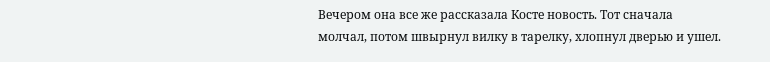Вечером она все же рассказала Косте новость. Тот сначала молчал, потом швырнул вилку в тарелку, хлопнул дверью и ушел.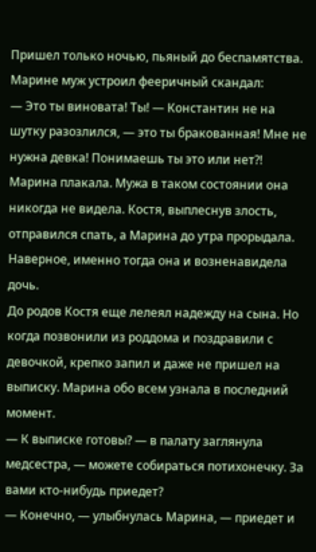Пришел только ночью, пьяный до беспамятства. Марине муж устроил фееричный скандал:
— Это ты виновата! Ты! — Константин не на шутку разозлился, — это ты бракованная! Мне не нужна девка! Понимаешь ты это или нет?!
Марина плакала. Мужа в таком состоянии она никогда не видела. Костя, выплеснув злость, отправился спать, а Марина до утра прорыдала. Наверное, именно тогда она и возненавидела дочь.
До родов Костя еще лелеял надежду на сына. Но когда позвонили из роддома и поздравили с девочкой, крепко запил и даже не пришел на выписку. Марина обо всем узнала в последний момент.
— К выписке готовы? — в палату заглянула медсестра, — можете собираться потихонечку. За вами кто-нибудь приедет?
— Конечно, — улыбнулась Марина, — приедет и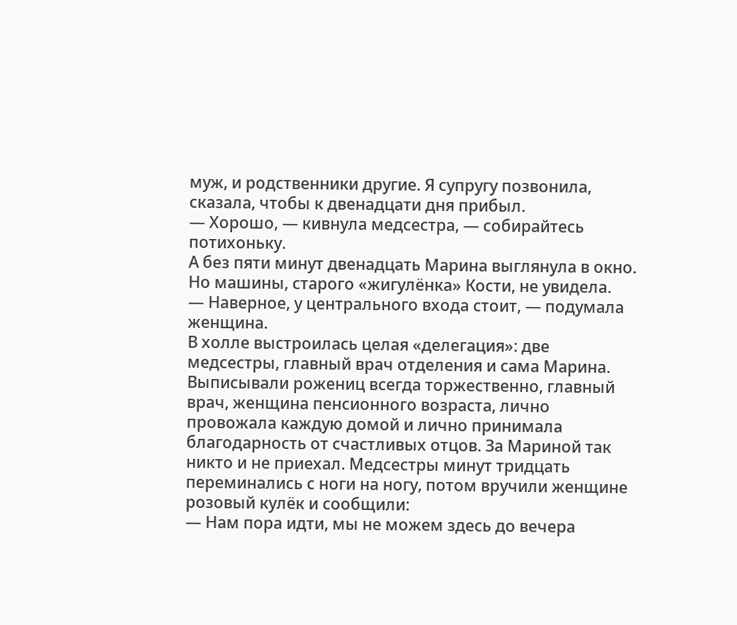муж, и родственники другие. Я супругу позвонила, сказала, чтобы к двенадцати дня прибыл.
— Хорошо, — кивнула медсестра, — собирайтесь потихоньку.
А без пяти минут двенадцать Марина выглянула в окно. Но машины, старого «жигулёнка» Кости, не увидела.
— Наверное, у центрального входа стоит, — подумала женщина.
В холле выстроилась целая «делегация»: две медсестры, главный врач отделения и сама Марина. Выписывали рожениц всегда торжественно, главный врач, женщина пенсионного возраста, лично провожала каждую домой и лично принимала благодарность от счастливых отцов. За Мариной так никто и не приехал. Медсестры минут тридцать переминались с ноги на ногу, потом вручили женщине розовый кулёк и сообщили:
— Нам пора идти, мы не можем здесь до вечера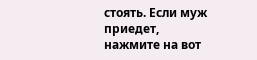стоять. Если муж приедет, нажмите на вот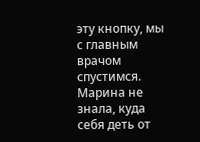эту кнопку, мы с главным врачом спустимся.
Марина не знала, куда себя деть от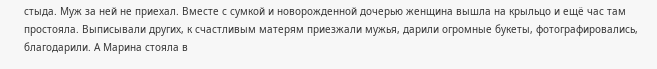стыда. Муж за ней не приехал. Вместе с сумкой и новорожденной дочерью женщина вышла на крыльцо и ещё час там простояла. Выписывали других, к счастливым матерям приезжали мужья, дарили огромные букеты, фотографировались, благодарили. А Марина стояла в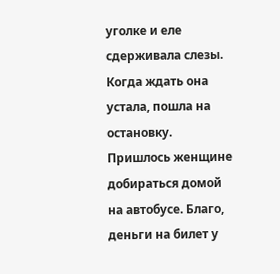уголке и еле сдерживала слезы. Когда ждать она устала, пошла на остановку. Пришлось женщине добираться домой на автобусе. Благо, деньги на билет у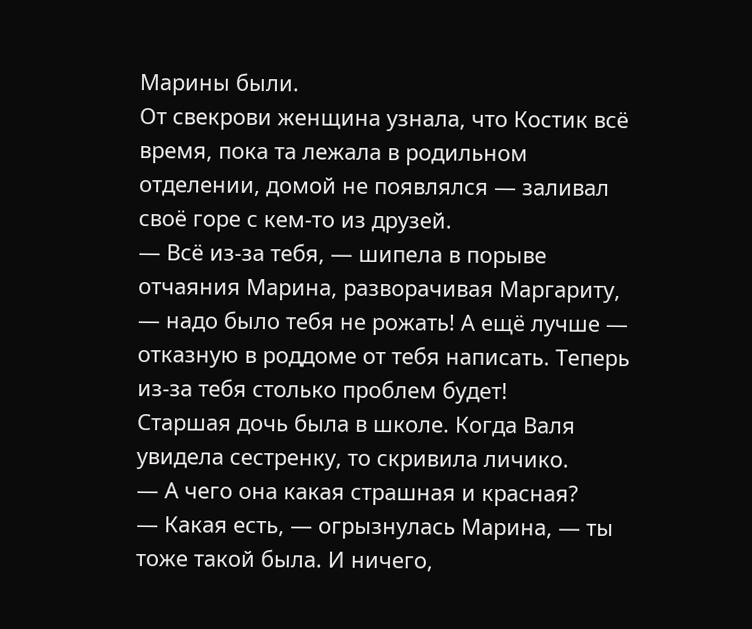Марины были.
От свекрови женщина узнала, что Костик всё время, пока та лежала в родильном отделении, домой не появлялся — заливал своё горе с кем-то из друзей.
— Всё из-за тебя, — шипела в порыве отчаяния Марина, разворачивая Маргариту, — надо было тебя не рожать! А ещё лучше — отказную в роддоме от тебя написать. Теперь из-за тебя столько проблем будет!
Старшая дочь была в школе. Когда Валя увидела сестренку, то скривила личико.
— А чего она какая страшная и красная?
— Какая есть, — огрызнулась Марина, — ты тоже такой была. И ничего,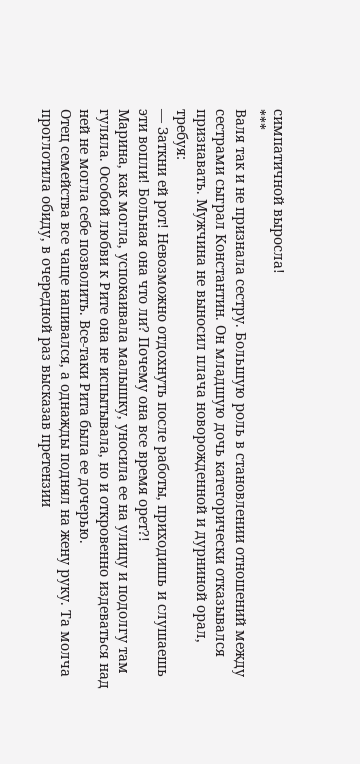симпатичной выросла!
***
Валя так и не признала сестру. Большую роль в становлении отношений между сестрами сыграл Константин. Он младшую дочь категорически отказывался признавать. Мужчина не выносил плача новорожденной и дурниной орал, требуя:
— Заткни ей рот! Невозможно отдохнуть после работы, приходишь и слушаешь эти вопли! Больная она что ли? Почему она все время орет?!
Марина, как могла, успокаивала малышку, уносила ее на улицу и подолгу там гуляла. Особой любви к Рите она не испытывала, но и откровенно издеваться над ней не могла себе позволить. Все-таки Рита была ее дочерью.
Отец семейства все чаще напивался, а однажды поднял на жену руку. Та молча проглотила обиду, в очередной раз высказав претензии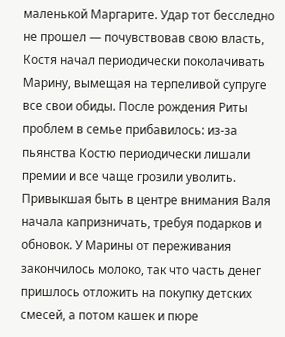маленькой Маргарите. Удар тот бесследно не прошел — почувствовав свою власть, Костя начал периодически поколачивать Марину, вымещая на терпеливой супруге все свои обиды. После рождения Риты проблем в семье прибавилось: из-за пьянства Костю периодически лишали премии и все чаще грозили уволить. Привыкшая быть в центре внимания Валя начала капризничать, требуя подарков и обновок. У Марины от переживания закончилось молоко, так что часть денег пришлось отложить на покупку детских смесей, а потом кашек и пюре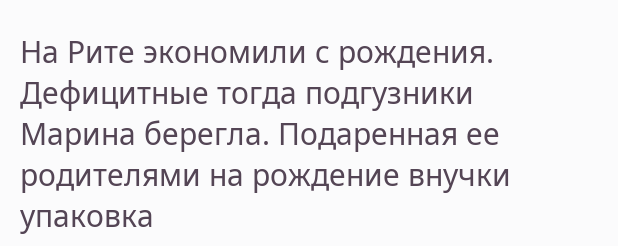На Рите экономили с рождения. Дефицитные тогда подгузники Марина берегла. Подаренная ее родителями на рождение внучки упаковка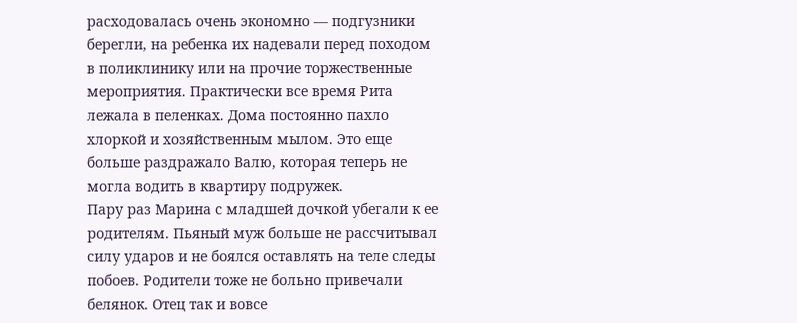расходовалась очень экономно — подгузники берегли, на ребенка их надевали перед походом в поликлинику или на прочие торжественные мероприятия. Практически все время Рита лежала в пеленках. Дома постоянно пахло хлоркой и хозяйственным мылом. Это еще больше раздражало Валю, которая теперь не могла водить в квартиру подружек.
Пару раз Марина с младшей дочкой убегали к ее родителям. Пьяный муж больше не рассчитывал силу ударов и не боялся оставлять на теле следы побоев. Родители тоже не больно привечали белянок. Отец так и вовсе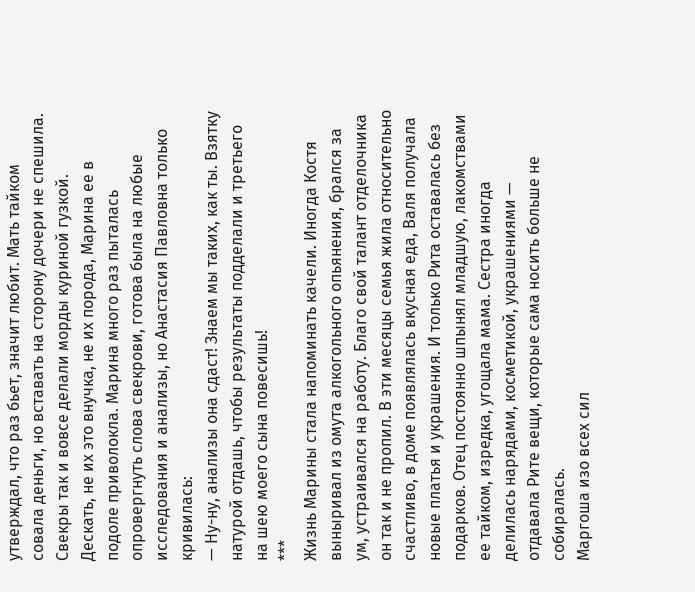утверждал, что раз бьет, значит любит. Мать тайком совала деньги, но вставать на сторону дочери не спешила.
Свекры так и вовсе делали морды куриной гузкой. Дескать, не их это внучка, не их порода, Марина ее в подоле приволокла. Марина много раз пыталась опровергнуть слова свекрови, готова была на любые исследования и анализы, но Анастасия Павловна только кривилась:
— Ну-ну, анализы она сдаст! Знаем мы таких, как ты. Взятку натурой отдашь, чтобы результаты подделали и третьего на шею моего сына повесишь!
***
Жизнь Марины стала напоминать качели. Иногда Костя выныривал из омута алкогольного опьянения, брался за ум, устраивался на работу. Благо свой талант отделочника он так и не пропил. В эти месяцы семья жила относительно счастливо, в доме появлялась вкусная еда, Валя получала новые платья и украшения. И только Рита оставалась без подарков. Отец постоянно шпынял младшую, лакомствами ее тайком, изредка, угощала мама. Сестра иногда делилась нарядами, косметикой, украшениями — отдавала Рите вещи, которые сама носить больше не собиралась.
Маргоша изо всех сил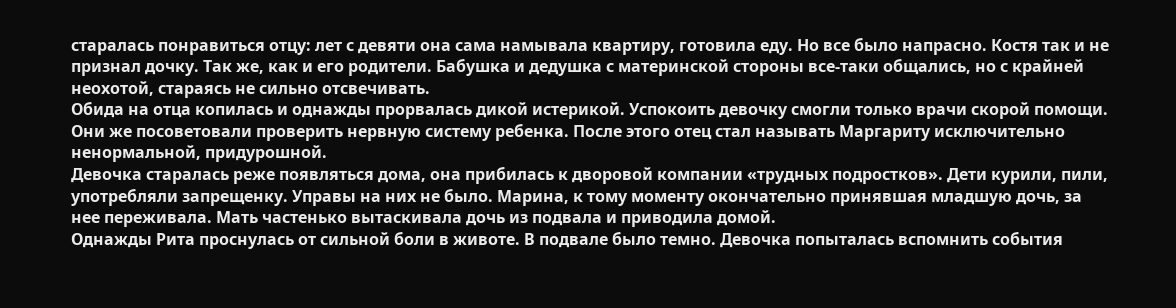старалась понравиться отцу: лет с девяти она сама намывала квартиру, готовила еду. Но все было напрасно. Костя так и не признал дочку. Так же, как и его родители. Бабушка и дедушка с материнской стороны все-таки общались, но с крайней неохотой, стараясь не сильно отсвечивать.
Обида на отца копилась и однажды прорвалась дикой истерикой. Успокоить девочку смогли только врачи скорой помощи. Они же посоветовали проверить нервную систему ребенка. После этого отец стал называть Маргариту исключительно ненормальной, придурошной.
Девочка старалась реже появляться дома, она прибилась к дворовой компании «трудных подростков». Дети курили, пили, употребляли запрещенку. Управы на них не было. Марина, к тому моменту окончательно принявшая младшую дочь, за нее переживала. Мать частенько вытаскивала дочь из подвала и приводила домой.
Однажды Рита проснулась от сильной боли в животе. В подвале было темно. Девочка попыталась вспомнить события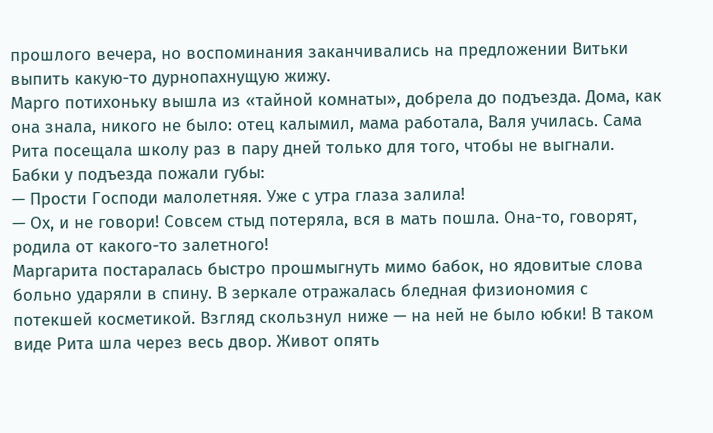прошлого вечера, но воспоминания заканчивались на предложении Витьки выпить какую-то дурнопахнущую жижу.
Марго потихоньку вышла из «тайной комнаты», добрела до подъезда. Дома, как она знала, никого не было: отец калымил, мама работала, Валя училась. Сама Рита посещала школу раз в пару дней только для того, чтобы не выгнали.
Бабки у подъезда пожали губы:
— Прости Господи малолетняя. Уже с утра глаза залила!
— Ох, и не говори! Совсем стыд потеряла, вся в мать пошла. Она-то, говорят, родила от какого-то залетного!
Маргарита постаралась быстро прошмыгнуть мимо бабок, но ядовитые слова больно ударяли в спину. В зеркале отражалась бледная физиономия с потекшей косметикой. Взгляд скользнул ниже — на ней не было юбки! В таком виде Рита шла через весь двор. Живот опять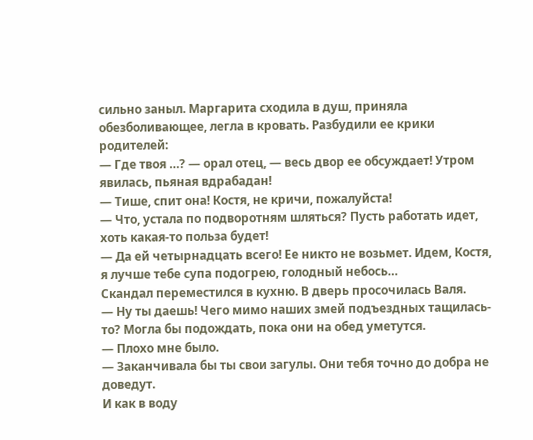сильно заныл. Маргарита сходила в душ, приняла обезболивающее, легла в кровать. Разбудили ее крики родителей:
— Где твоя …? — орал отец, — весь двор ее обсуждает! Утром явилась, пьяная вдрабадан!
— Тише, спит она! Костя, не кричи, пожалуйста!
— Что, устала по подворотням шляться? Пусть работать идет, хоть какая-то польза будет!
— Да ей четырнадцать всего! Ее никто не возьмет. Идем, Костя, я лучше тебе супа подогрею, голодный небось…
Скандал переместился в кухню. В дверь просочилась Валя.
— Ну ты даешь! Чего мимо наших змей подъездных тащилась-то? Могла бы подождать, пока они на обед уметутся.
— Плохо мне было.
— Заканчивала бы ты свои загулы. Они тебя точно до добра не доведут.
И как в воду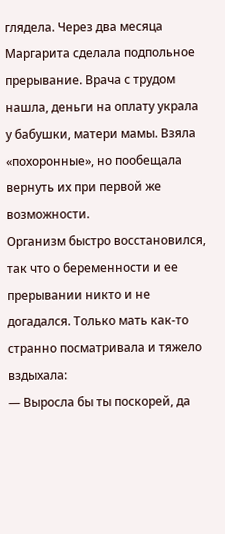глядела. Через два месяца Маргарита сделала подпольное прерывание. Врача с трудом нашла, деньги на оплату украла у бабушки, матери мамы. Взяла «похоронные», но пообещала вернуть их при первой же возможности.
Организм быстро восстановился, так что о беременности и ее прерывании никто и не догадался. Только мать как-то странно посматривала и тяжело вздыхала:
— Выросла бы ты поскорей, да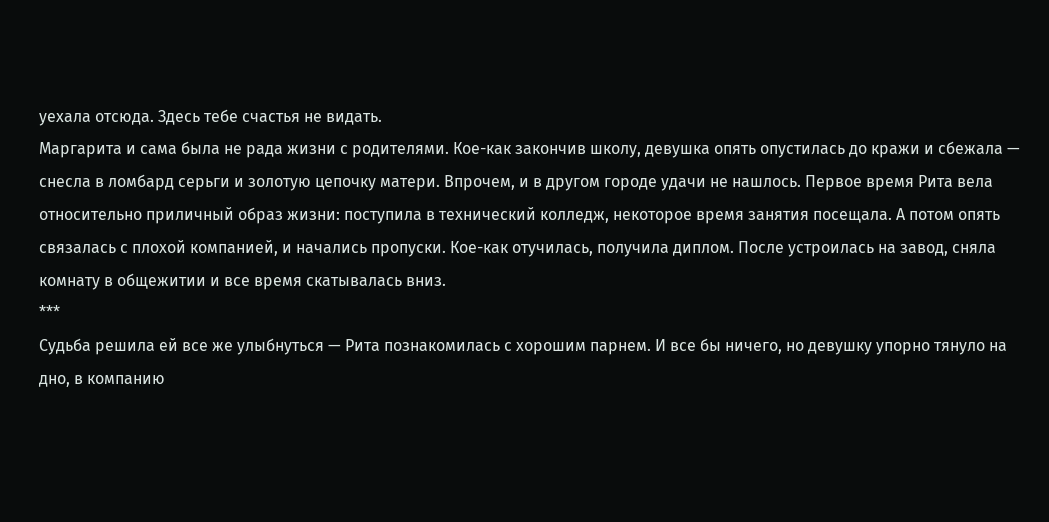уехала отсюда. Здесь тебе счастья не видать.
Маргарита и сама была не рада жизни с родителями. Кое-как закончив школу, девушка опять опустилась до кражи и сбежала — снесла в ломбард серьги и золотую цепочку матери. Впрочем, и в другом городе удачи не нашлось. Первое время Рита вела относительно приличный образ жизни: поступила в технический колледж, некоторое время занятия посещала. А потом опять связалась с плохой компанией, и начались пропуски. Кое-как отучилась, получила диплом. После устроилась на завод, сняла комнату в общежитии и все время скатывалась вниз.
***
Судьба решила ей все же улыбнуться — Рита познакомилась с хорошим парнем. И все бы ничего, но девушку упорно тянуло на дно, в компанию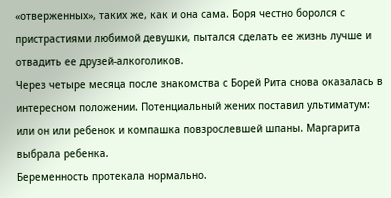«отверженных», таких же, как и она сама. Боря честно боролся с пристрастиями любимой девушки, пытался сделать ее жизнь лучше и отвадить ее друзей-алкоголиков.
Через четыре месяца после знакомства с Борей Рита снова оказалась в интересном положении. Потенциальный жених поставил ультиматум: или он или ребенок и компашка повзрослевшей шпаны. Маргарита выбрала ребенка.
Беременность протекала нормально.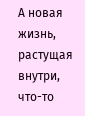А новая жизнь, растущая внутри, что-то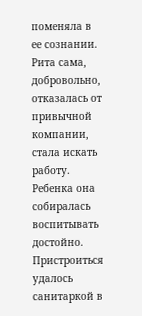поменяла в ее сознании. Рита сама, добровольно, отказалась от привычной компании, стала искать работу. Ребенка она собиралась воспитывать достойно. Пристроиться удалось санитаркой в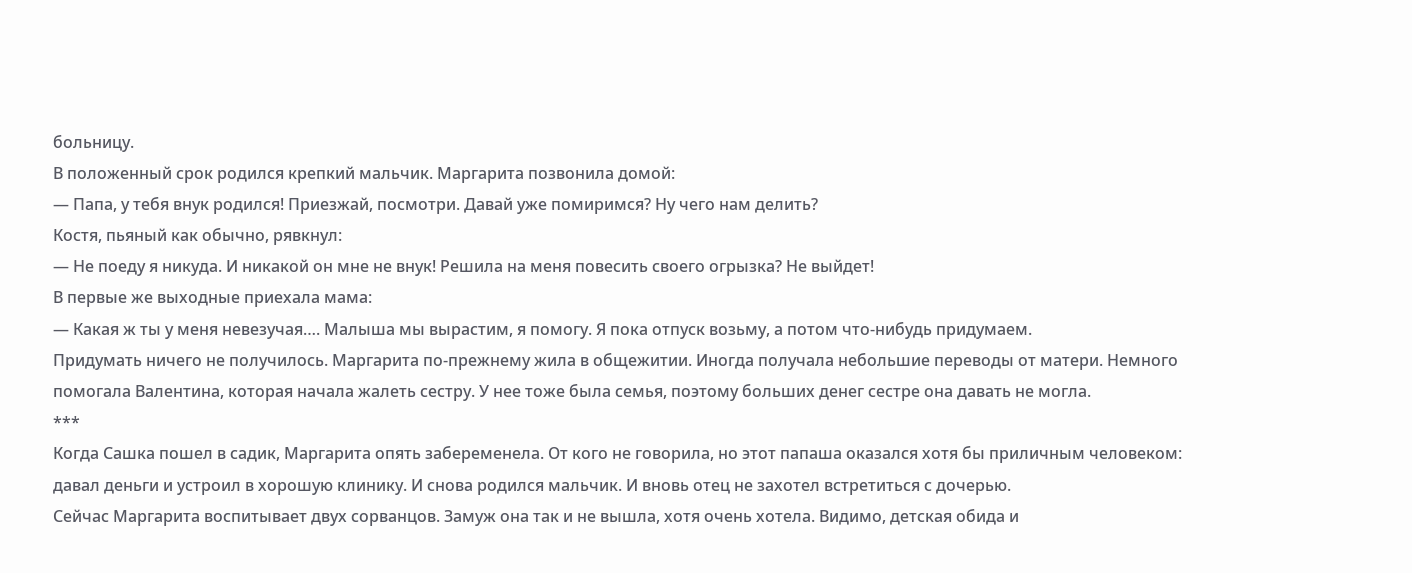больницу.
В положенный срок родился крепкий мальчик. Маргарита позвонила домой:
— Папа, у тебя внук родился! Приезжай, посмотри. Давай уже помиримся? Ну чего нам делить?
Костя, пьяный как обычно, рявкнул:
— Не поеду я никуда. И никакой он мне не внук! Решила на меня повесить своего огрызка? Не выйдет!
В первые же выходные приехала мама:
— Какая ж ты у меня невезучая…. Малыша мы вырастим, я помогу. Я пока отпуск возьму, а потом что-нибудь придумаем.
Придумать ничего не получилось. Маргарита по-прежнему жила в общежитии. Иногда получала небольшие переводы от матери. Немного помогала Валентина, которая начала жалеть сестру. У нее тоже была семья, поэтому больших денег сестре она давать не могла.
***
Когда Сашка пошел в садик, Маргарита опять забеременела. От кого не говорила, но этот папаша оказался хотя бы приличным человеком: давал деньги и устроил в хорошую клинику. И снова родился мальчик. И вновь отец не захотел встретиться с дочерью.
Сейчас Маргарита воспитывает двух сорванцов. Замуж она так и не вышла, хотя очень хотела. Видимо, детская обида и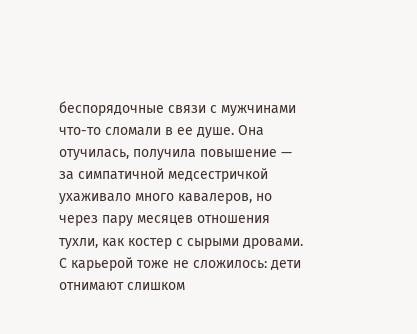беспорядочные связи с мужчинами что-то сломали в ее душе. Она отучилась, получила повышение — за симпатичной медсестричкой ухаживало много кавалеров, но через пару месяцев отношения тухли, как костер с сырыми дровами.
С карьерой тоже не сложилось: дети отнимают слишком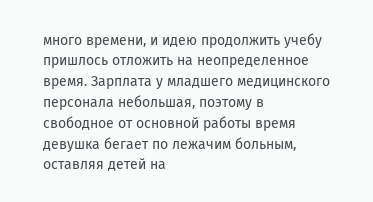много времени, и идею продолжить учебу пришлось отложить на неопределенное время. Зарплата у младшего медицинского персонала небольшая, поэтому в свободное от основной работы время девушка бегает по лежачим больным, оставляя детей на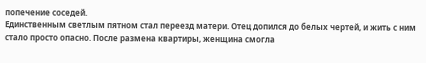попечение соседей.
Единственным светлым пятном стал переезд матери. Отец допился до белых чертей, и жить с ним стало просто опасно. После размена квартиры, женщина смогла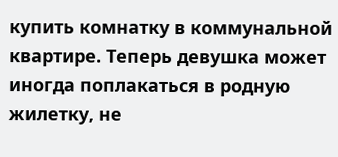купить комнатку в коммунальной квартире. Теперь девушка может иногда поплакаться в родную жилетку, не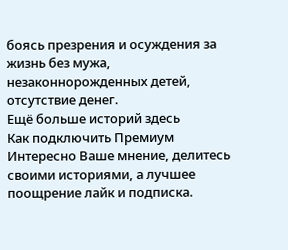боясь презрения и осуждения за жизнь без мужа, незаконнорожденных детей, отсутствие денег.
Ещё больше историй здесь
Как подключить Премиум
Интересно Ваше мнение, делитесь своими историями, а лучшее поощрение лайк и подписка.